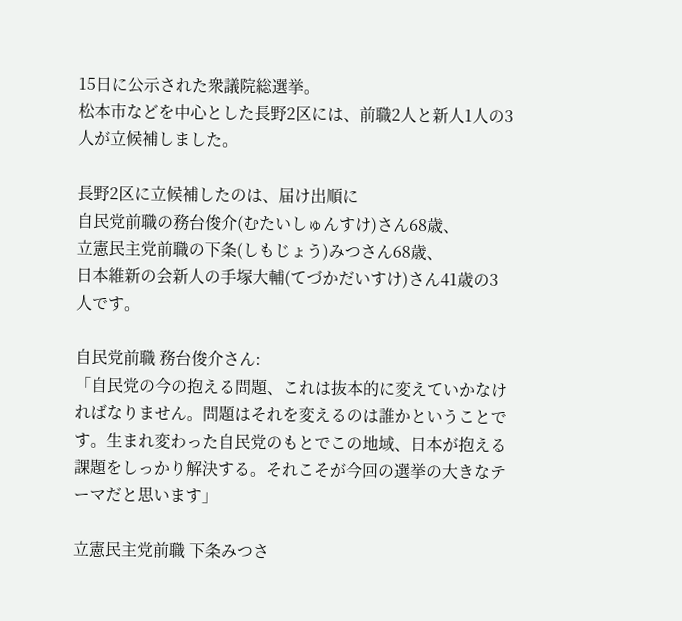15日に公示された衆議院総選挙。
松本市などを中心とした長野2区には、前職2人と新人1人の3人が立候補しました。

長野2区に立候補したのは、届け出順に
自民党前職の務台俊介(むたいしゅんすけ)さん68歳、
立憲民主党前職の下条(しもじょう)みつさん68歳、
日本維新の会新人の手塚大輔(てづかだいすけ)さん41歳の3人です。

自民党前職 務台俊介さん:
「自民党の今の抱える問題、これは抜本的に変えていかなければなりません。問題はそれを変えるのは誰かということです。生まれ変わった自民党のもとでこの地域、日本が抱える課題をしっかり解決する。それこそが今回の選挙の大きなテーマだと思います」

立憲民主党前職 下条みつさ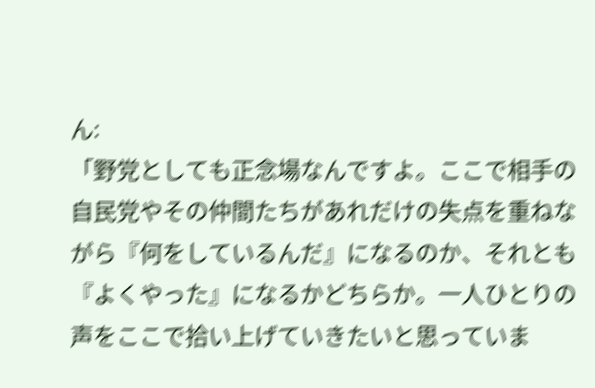ん:
「野党としても正念場なんですよ。ここで相手の自民党やその仲間たちがあれだけの失点を重ねながら『何をしているんだ』になるのか、それとも『よくやった』になるかどちらか。一人ひとりの声をここで拾い上げていきたいと思っていま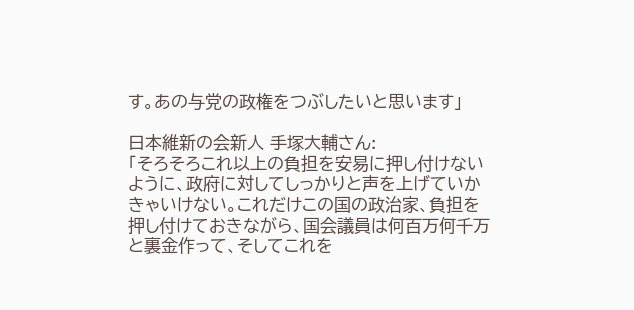す。あの与党の政権をつぶしたいと思います」

日本維新の会新人 手塚大輔さん:
「そろそろこれ以上の負担を安易に押し付けないように、政府に対してしっかりと声を上げていかきゃいけない。これだけこの国の政治家、負担を押し付けておきながら、国会議員は何百万何千万と裏金作って、そしてこれを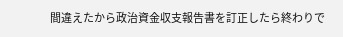間違えたから政治資金収支報告書を訂正したら終わりで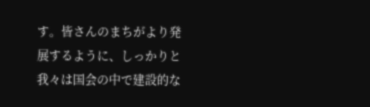す。皆さんのまちがより発展するように、しっかりと我々は国会の中で建設的な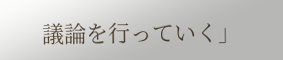議論を行っていく」